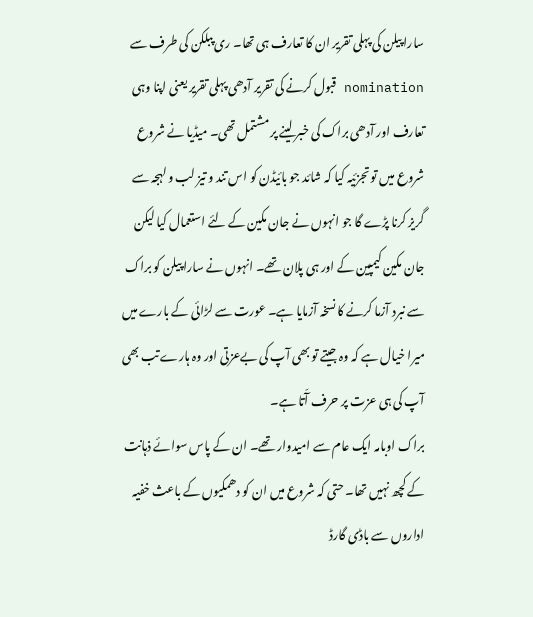سارا پیلن کی پہلی تقریر ان کا تعارف ہی تھا۔ ری پبلکن کی طرف سے nomination قبول کرنے کی تقریر آدھی پہلی تقریر یعنی اپنا وہی تعارف اور آدھی براک کی خبر لینے پر مشتمل تھی۔ میڈیا نے شروع شروع میں تو تجزئیہ کیا کہ شائد جو بائیڈن کو اس تند و تیز لب و لہجہ سے گریز کرنا پڑے گا جو انہوں نے جان مکین کے لئے استعمال کیا لیکن جان مکین کیمپین کے اور ہی پلان تھے۔ انہوں نے سارا پیلن کو براک سے نبرد آزما کرنے کا نسخہ آزمایا ہے۔ عورت سے لڑائی کے بارے میں میرا خیال ہے کہ وہ جیتے تو بھی آپ کی بےعزتی اور وہ ہارے تب بھی آپ کی ہی عزت پر حرف آّتا ہے۔
براک اوبامہ ایک عام سے امیدوار تھے۔ ان کے پاس سوائے ذہانت کے کچھ نہیں تھا۔ حتی کہ شروع میں ان کو دھمکیوں کے باعث خفیہ اداروں سے باڈی گارڈ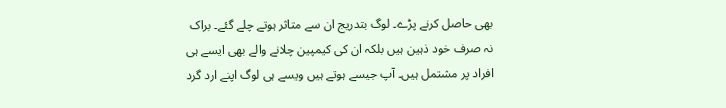بھی حاصل کرنے پڑے۔ لوگ بتدریج ان سے متاثر ہوتے چلے گئے۔ براک نہ صرف خود ذہین ہیں بلکہ ان کی کیمپین چلانے والے بھی ایسے ہی افراد پر مشتمل ہیں۔ آپ جیسے ہوتے ہیں ویسے ہی لوگ اپنے ارد گرد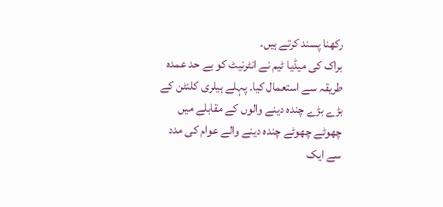رکھنا پسند کرتے ہیں۔
براک کی میڈیا ٹیم نے انٹرنیٹ کو بے حد عمدہ طریقہ سے استعمال کیا۔ پہلے ہیلری کلنٹن کے بڑے بڑے چندہ دینے والوں کے مقابلے میں چھوٹے چھوٹے چندہ دینے والے عوام کی مدد سے ایک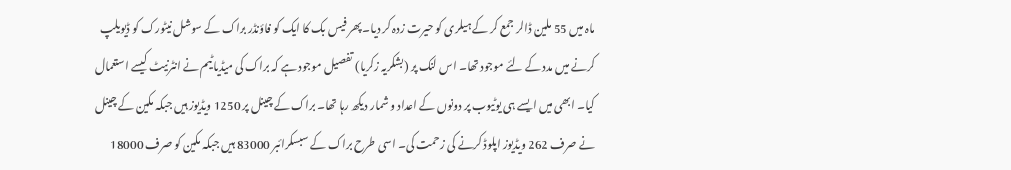ماہ میں 55 ملین ڈالر جمع کر کے ہیلری کو حیرت زدہ کر دیا۔ پھر فیس بک کا ایک کو فاؤنڈر براک کے سوشل نیٹورک کو ڈیویلپ کرنے میں مدد کے لئے موجود تھا۔ اس لنک پر (بشکریہ زکریا) تفصیل موجود ہے کہ براک کی میڈیا ٹیم نے انٹرنیٹ کیسے استعمال کیا۔ ابھی میں ایسے ہی یوٹیوب پر دونوں کے اعداد و شمار دیکھ رہا تھا۔ براک کے چینل پر 1250 ویڈیوز ہیں جبکہ مکین کے چینل نے صرف 262 ویڈیوز اپلوڈ کرنے کی زحمت کی۔ اسی طرح براک کے سبسکرائبر 83000 ہیں جبکہ مکین کو صرف 18000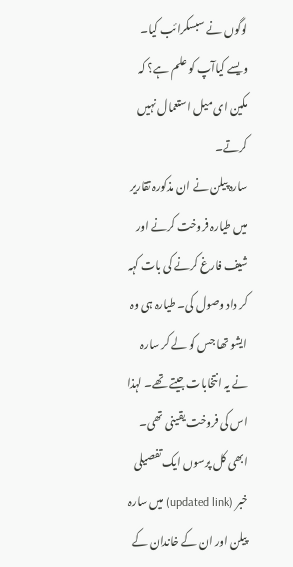لوگوں نے سبسکرائب کیا۔ ویسے کیاآپ کو علم ہے؟ کہ مکین ای میل استعمال نہیں کرتے۔
سارہ پیلن نے ان مذکورہ تقاریر میں طیارہ فروخت کرنے اور شیف فارغ کرنے کی بات کہہ کر داد وصول کی۔ طیارہ ہی وہ ایشو تھا جس کو لے کر سارہ نے یہ انتخابات جیتے تھے۔ لہذا اس کی فروخت یقینی تھی۔ ابھی کل پرسوں ایک تفصیلی خبر (updated link) میں سارہ پیلن اور ان کے خاندان کے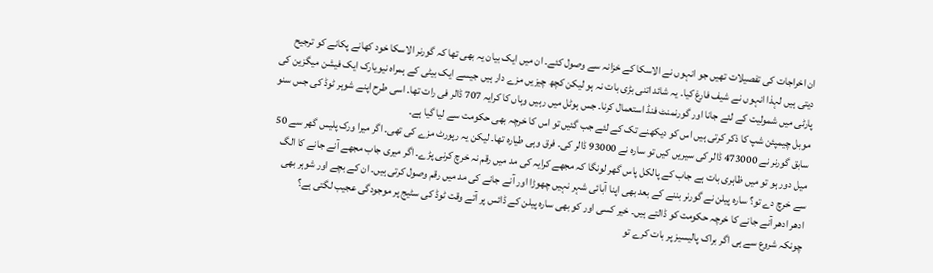ان اخراجات کی تفصیلات تھیں جو انہوں نے الاسکا کے خزانہ سے وصول کئے۔ ان میں ایک بیان یہ بھی تھا کہ گورنر الاسکا خود کھانے پکانے کو ترجیح دیتی ہیں لہذا انہوں نے شیف فارغ کیا۔ یہ شائد اتنی بڑی بات نہ ہو لیکن کچھ چیزیں مزے دار ہیں جیسے ایک بیٹی کے ہمراہ نیویارک ایک فیشن میگزین کی پارٹی میں شمولیت کے لئے جانا اور گورنمنٹ فنڈ استعمال کرنا۔ جس ہوٹل میں رہیں وہاں کا کرایہ 707 ڈالر فی رات تھا۔ اسی طرح اپنے شوہر ٹوڈ کی جس سنو موبل چیمپئن شپ کا ذکر کرتی ہیں اس کو دیکھنے تک کے لئے جب گئیں تو اس کا خرچہ بھی حکومت سے لیا گیا ہے۔
سابق گورنر نے 473000 ڈالر کی سیریں کیں تو سارہ نے 93000 ڈالر کی۔ فرق وہی طیارہ تھا۔ لیکن یہ رپورٹ مزے کی تھی۔ اگر میرا ورک پلیس گھر سے 50 میل دور ہو تو میں ظاہری بات ہے جاب کے پالکل پاس گھر لونگا کہ مجھے کرایہ کی مد میں رقم نہ خرچ کرنی پڑے۔ اگر میری جاب مجھے آنے جانے کا الگ سے خرچ دے تو؟ سارہ پیلن نے گورنر بننے کے بعد بھی اپنا آبائی شہر نہیں چھوڑا اور آنے جانے کی مد میں رقم وصول کرتی ہیں۔ ان کے بچے اور شوہر بھی ادھر ادھر آنے جانے کا خرچہ حکومت کو ڈالتے ہیں۔ خیر کسی اور کو بھی سارہ پیلن کے ڈائس پر آتے وقت ٹوڈ کی سٹیج پر موجودگی عجیب لگتی ہے؟
چونکہ شروع سے ہی اگر براک پالیسیز پر بات کرے تو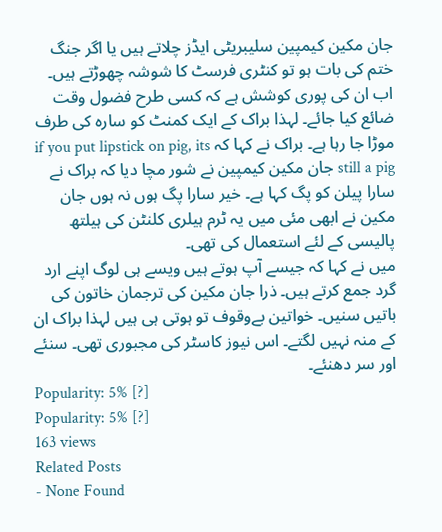جان مکین کیمپین سلیبریٹی ایڈز چلاتے ہیں یا اگر جنگ ختم کی بات ہو تو کنٹری فرسٹ کا شوشہ چھوڑتے ہیں۔ اب ان کی پوری کوشش ہے کہ کسی طرح فضول وقت ضائع کیا جائے۔ لہذا براک کے ایک کمنٹ کو سارہ کی طرف موڑا جا رہا ہے۔ براک نے کہا کہ if you put lipstick on pig, its still a pig جان مکین کیمپین نے شور مچا دیا کہ براک نے سارا پیلن کو پگ کہا ہے۔ خیر سارا پگ ہوں نہ ہوں جان مکین نے ابھی مئی میں یہ ٹرم ہیلری کلنٹن کی ہیلتھ پالیسی کے لئے استعمال کی تھی۔
میں نے کہا کہ جیسے آپ ہوتے ہیں ویسے ہی لوگ اپنے ارد گرد جمع کرتے ہیں۔ ذرا جان مکین کی ترجمان خاتون کی باتیں سنیں۔ خواتین بےوقوف تو ہوتی ہی ہیں لہذا براک ان کے منہ نہیں لگتے۔ اس نیوز کاسٹر کی مجبوری تھی۔ سنئے اور سر دھنئے۔
Popularity: 5% [?]
Popularity: 5% [?]
163 views
Related Posts
- None Found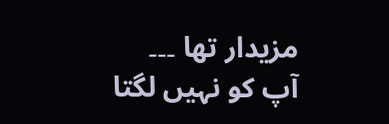مزیدار تھا ۔۔۔
آپ کو نہیں لگتا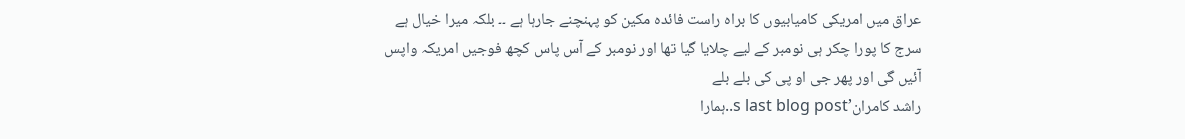عراق میں امریکی کامیابیوں کا براہ راست فائدہ مکین کو پہنچنے جارہا ہے ۔۔ بلکہ میرا خیال ہے سرج کا پورا چکر ہی نومبر کے لیے چلایا گیا تھا اور نومبر کے آس پاس کچھ فوجیں امریکہ واپس آئیں گی اور پھر جی او پی کی بلے بلے
راشد کامران’s last blog post..ہمارا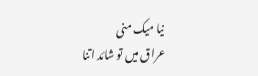نیا میک منی
عراق میں تو شائد اتنا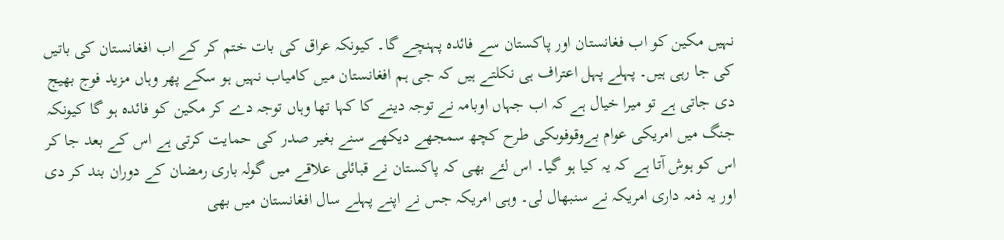نہیں مکین کو اب فغانستان اور پاکستان سے فائدہ پہنچے گا۔ کیونکہ عراق کی بات ختم کر کے اب افغانستان کی باتیں کی جا رہی ہیں۔ پہلے پہل اعتراف ہی نکلتے ہیں کہ جی ہم افغانستان میں کامیاب نہیں ہو سکے پھر وہاں مزید فوج بھیج دی جاتی ہے تو میرا خیال ہے کہ اب جہاں اوبامہ نے توجہ دینے کا کہا تھا وہاں توجہ دے کر مکین کو فائدہ ہو گا کیونکہ جنگ میں امریکی عوام بےوقوفوںکی طرح کچھ سمجھے دیکھے سنے بغیر صدر کی حمایت کرتی ہے اس کے بعد جا کر اس کو ہوش آتا ہے کہ یہ کیا ہو گیا۔ اس لئے بھی کہ پاکستان نے قبائلی علاقے میں گولہ باری رمضان کے دوران بند کر دی اور یہ ذمہ داری امریکہ نے سنبھال لی۔ وہی امریکہ جس نے اپنے پہلے سال افغانستان میں بھی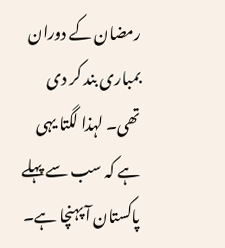رمضان کے دوران بمباری بند کر دی تھی۔ لہذا لگتا یہی ہے کہ سب سے پہلے پاکستان آ پہنچا ہے۔